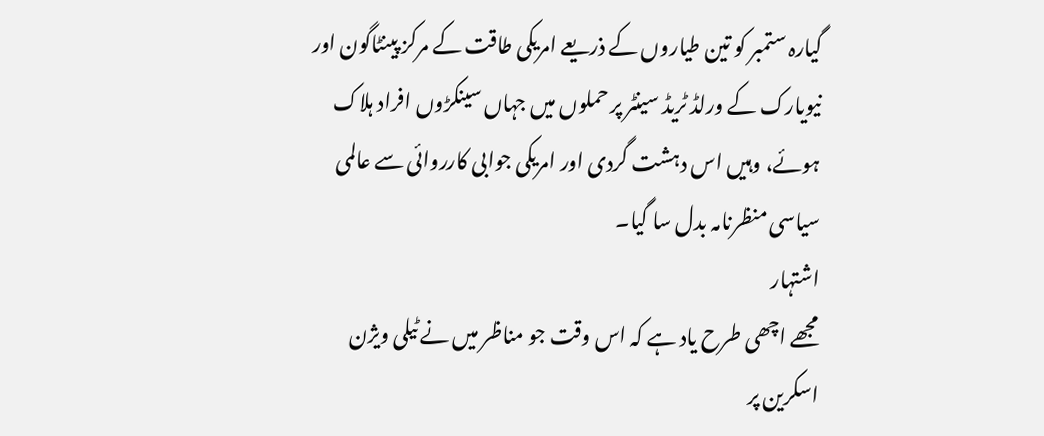گیارہ ستمبر کو تین طیاروں کے ذریعے امریکی طاقت کے مرکز پینٹاگون اور نیویارک کے ورلڈ ٹریڈ سینٹر پر حملوں میں جہاں سینکڑوں افراد ہلاک ہوئے، وہیں اس دہشت گردی اور امریکی جوابی کارروائی سے عالمی سیاسی منظرنامہ بدل سا گیا۔
اشتہار
مجھے اچھی طرح یاد ہے کہ اس وقت جو مناظر میں نے ٹیلی ویژن اسکرین پر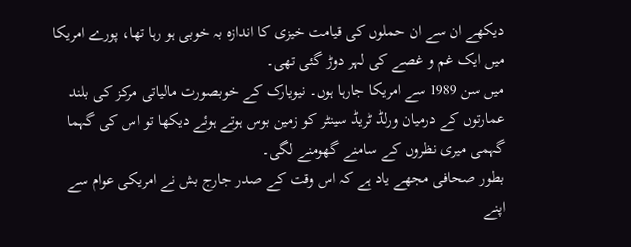دیکھے ان سے ان حملوں کی قیامت خیزی کا اندازہ بہ خوبی ہو رہا تھا، پورے امریکا میں ایک غم و غصے کی لہر دوڑ گئی تھی۔
میں سن 1989 سے امریکا جارہا ہوں۔ نیویارک کے خوبصورت مالیاتی مرکز کی بلند عمارتوں کے درمیان ورلڈ ٹریڈ سینٹر کو زمین بوس ہوتے ہوئے دیکھا تو اس کی گہما گہمی میری نظروں کے سامنے گھومنے لگی۔
بطور صحافی مجھے یاد ہے کہ اس وقت کے صدر جارج بش نے امریکی عوام سے اپنے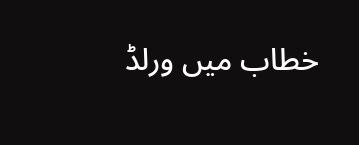خطاب میں ورلڈ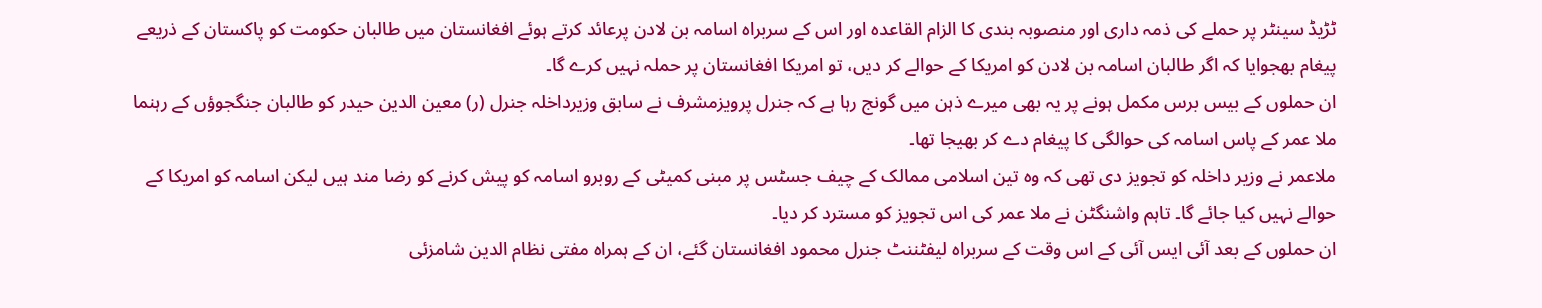ٹڑیڈ سینٹر پر حملے کی ذمہ داری اور منصوبہ بندی کا الزام القاعدہ اور اس کے سربراہ اسامہ بن لادن پرعائد کرتے ہوئے افغانستان میں طالبان حکومت کو پاکستان کے ذریعے پیغام بھجوایا کہ اگر طالبان اسامہ بن لادن کو امریکا کے حوالے کر دیں، تو امریکا افغانستان پر حملہ نہیں کرے گا۔
ان حملوں کے بیس برس مکمل ہونے پر یہ بھی میرے ذہن میں گونج رہا ہے کہ جنرل پرویزمشرف نے سابق وزیرداخلہ جنرل (ر) معین الدین حیدر کو طالبان جنگجوؤں کے رہنما ملا عمر کے پاس اسامہ کی حوالگی کا پیغام دے کر بھیجا تھا۔
ملاعمر نے وزیر داخلہ کو تجویز دی تھی کہ وہ تین اسلامی ممالک کے چیف جسٹس پر مبنی کمیٹی کے روبرو اسامہ کو پیش کرنے کو رضا مند ہیں لیکن اسامہ کو امریکا کے حوالے نہیں کیا جائے گا۔ تاہم واشنگٹن نے ملا عمر کی اس تجویز کو مسترد کر دیا۔
ان حملوں کے بعد آئی ایس آئی کے اس وقت کے سربراہ لیفٹننٹ جنرل محمود افغانستان گئے، ان کے ہمراہ مفتی نظام الدین شامزئی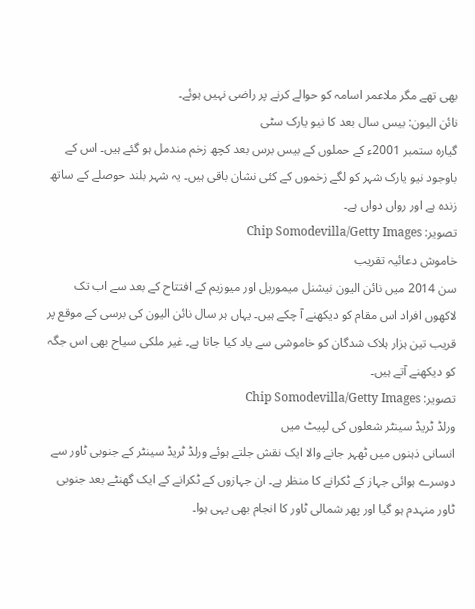بھی تھے مگر ملاعمر اسامہ کو حوالے کرنے پر راضی نہیں ہوئے۔
نائن الیون: بیس سال بعد کا نیو یارک سٹی
گیارہ ستمبر 2001ء کے حملوں کے بیس برس بعد کچھ زخم مندمل ہو گئے ہیں۔ اس کے باوجود نیو یارک شہر کو لگے زخموں کے کئی نشان باقی ہیں۔ یہ شہر بلند حوصلے کے ساتھ زندہ ہے اور رواں دواں ہے۔
تصویر: Chip Somodevilla/Getty Images
خاموش دعائیہ تقریب
سن 2014 میں نائن الیون نیشنل میموریل اور میوزیم کے افتتاح کے بعد سے اب تک لاکھوں افراد اس مقام کو دیکھنے آ چکے ہیں۔ یہاں ہر سال نائن الیون کی برسی کے موقع پر قریب تین ہزار ہلاک شدگان کو خاموشی سے یاد کیا جاتا ہے۔ غیر ملکی سیاح بھی اس جگہ کو دیکھنے آتے ہیں۔
تصویر: Chip Somodevilla/Getty Images
ورلڈ ٹریڈ سینٹر شعلوں کی لپیٹ میں
انسانی ذہنوں میں ٹھہر جانے والا ایک نقش جلتے ہوئے ورلڈ ٹریڈ سینٹر کے جنوبی ٹاور سے دوسرے ہوائی جہاز کے ٹکرانے کا منظر ہے۔ ان جہازوں کے ٹکرانے کے ایک گھنٹے بعد جنوبی ٹاور منہدم ہو گیا اور پھر شمالی ٹاور کا انجام بھی یہی ہوا۔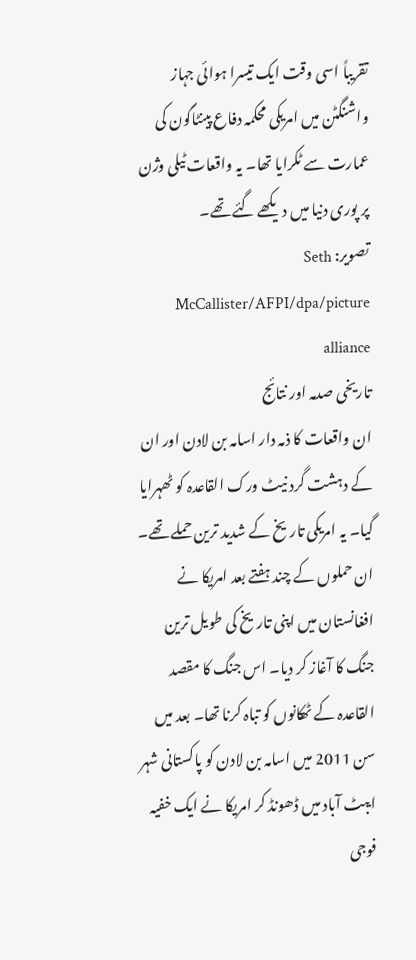تقریباً اسی وقت ایک تیسرا ہوائی جہاز واشنگٹن میں امریکی محکمہ دفاع پینٹاگون کی عمارت سے ٹکرایا تھا۔ یہ واقعات ٹیلی وژن پر پوری دنیا میں دیکھے گئے تھے۔
تصویر: Seth McCallister/AFPI/dpa/picture alliance
تاریخی صدمہ اور نتائج
ان واقعات کا ذمہ دار اسامہ بن لادن اور ان کے دہشت گرد نیٹ ورک القاعدہ کو ٹھہرایا گیا۔ یہ امریکی تاریخ کے شدید ترین حملے تھے۔ ان حملوں کے چند ہفتے بعد امریکا نے افغانستان میں اپنی تاریخ کی طویل ترین جنگ کا آغاز کر دیا۔ اس جنگ کا مقصد القاعدہ کے ٹھکانوں کو تباہ کرنا تھا۔ بعد میں سن 2011 میں اسامہ بن لادن کو پاکستانی شہر ایبٹ آباد میں ڈھونڈ کر امریکا نے ایک خفیہ فوجی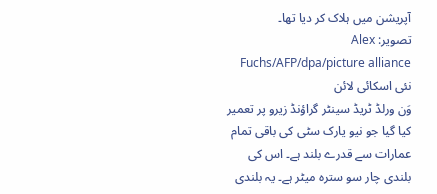آپریشن میں ہلاک کر دیا تھا۔
تصویر: Alex Fuchs/AFP/dpa/picture alliance
نئی اسکائی لائن
وَن ورلڈ ٹریڈ سینٹر گراؤنڈ زیرو پر تعمیر کیا گیا جو نیو یارک سٹی کی باقی تمام عمارات سے قدرے بلند ہے۔ اس کی بلندی چار سو سترہ میٹر ہے۔ یہ بلندی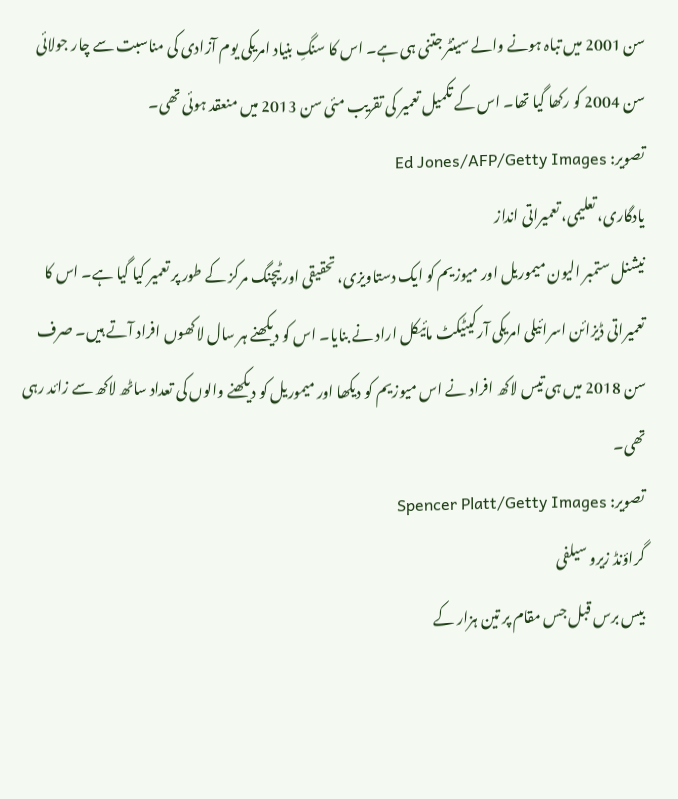سن 2001 میں تباہ ہونے والے سینٹر جتنی ہی ہے۔ اس کا سنگِ بنیاد امریکی یوم آزادی کی مناسبت سے چار جولائی سن 2004 کو رکھا گیا تھا۔ اس کے تکمیل تعمیر کی تقریب مئی سن 2013 میں منعقد ہوئی تھی۔
تصویر: Ed Jones/AFP/Getty Images
یادگاری، تعلیمی، تعمیراتی انداز
نیشنل ستمبر الیون میموریل اور میوزیم کو ایک دستاویزی، تحقیقی اور ٹیچنگ مرکز کے طور پر تعمیر کیا گیا ہے۔ اس کا تعمیراتی ڈیزائن اسرائیلی امریکی آرکیٹیکٹ مائیکل اراد نے بنایا۔ اس کو دیکھنے ہر سال لاکھوں افراد آتے ہیں۔ صرف سن 2018 میں ہی تیس لاکھ افراد نے اس میوزیم کو دیکھا اور میموریل کو دیکھنے والوں کی تعداد ساٹھ لاکھ سے زائد رہی تھی۔
تصویر: Spencer Platt/Getty Images
گراؤنڈ زیرو سیلفی
بیس برس قبل جس مقام پر تین ہزار کے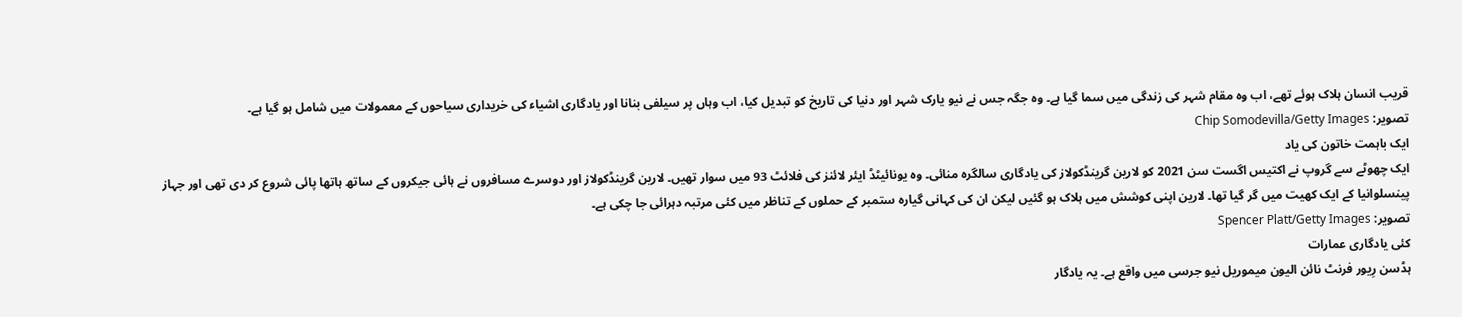قریب انسان ہلاک ہوئے تھے، اب وہ مقام شہر کی زندگی میں سما گیا ہے۔ وہ جگہ جس نے نیو یارک شہر اور دنیا کی تاریخ کو تبدیل کیا، اب وہاں پر سیلفی بنانا اور یادگاری اشیاء کی خریداری سیاحوں کے معمولات میں شامل ہو گیا ہے۔
تصویر: Chip Somodevilla/Getty Images
ایک باہمت خاتون کی یاد
ایک چھوٹے سے گروپ نے اکتیس اگست سن 2021 کو لارین گرینڈکولاز کی یادگاری سالگرہ منائی۔ وہ یونائیٹڈ ایئر لائنز کی فلائٹ 93 میں سوار تھیں۔ لارین گرینڈکولاز اور دوسرے مسافروں نے ہائی جیکروں کے ساتھ ہاتھا پائی شروع کر دی تھی اور جہاز پینسلوانیا کے ایک کھیت میں گر گیا تھا۔ لارین اپنی کوشش میں ہلاک ہو گئیں لیکن ان کی کہانی گیارہ ستمبر کے حملوں کے تناظر میں کئی مرتبہ دہرائی جا چکی ہے۔
تصویر: Spencer Platt/Getty Images
کئی یادگاری عمارات
ہڈسن رِیور فرنٹ نائن الیون میموریل نیو جرسی میں واقع ہے۔ یہ یادگار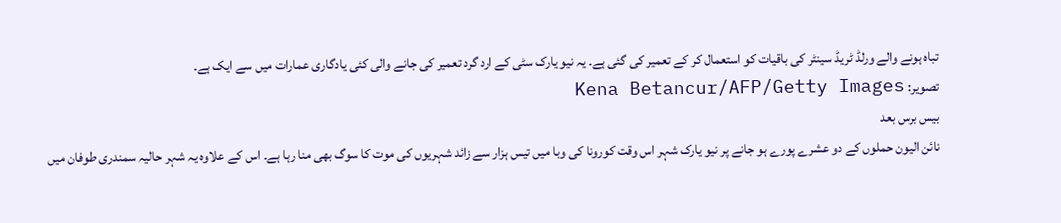تباہ ہونے والے ورلڈ ٹریڈ سینٹر کی باقیات کو استعمال کر کے تعمیر کی گئی ہے۔ یہ نیو یارک سٹی کے ارد گرد تعمیر کی جانے والی کئی یادگاری عمارات میں سے ایک ہے۔
تصویر: Kena Betancur/AFP/Getty Images
بیس برس بعد
نائن الیون حملوں کے دو عشرے پورے ہو جانے پر نیو یارک شہر اس وقت کورونا کی وبا میں تیس ہزار سے زائد شہریوں کی موت کا سوگ بھی منا رہا ہے۔ اس کے علاوہ یہ شہر حالیہ سمندری طوفان میں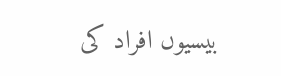بیسیوں افراد کی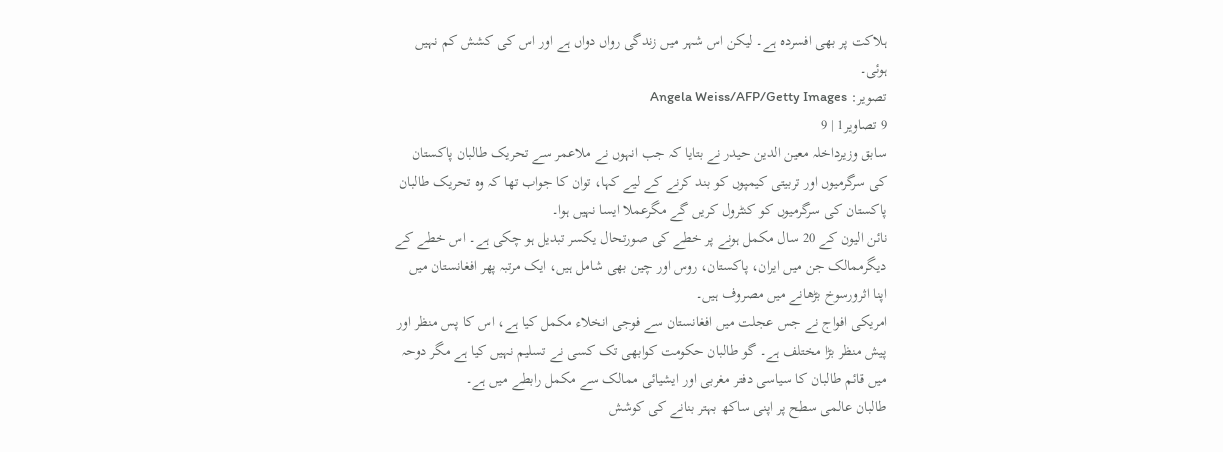ہلاکت پر بھی افسردہ ہے۔ لیکن اس شہر میں زندگی رواں دواں ہے اور اس کی کشش کم نہیں ہوئی۔
تصویر: Angela Weiss/AFP/Getty Images
9 تصاویر1 | 9
سابق وزیرداخلہ معین الدین حیدر نے بتایا کہ جب انہوں نے ملاعمر سے تحریک طالبان پاکستان کی سرگرمیوں اور تربیتی کیمپوں کو بند کرنے کے لیے کہا، توان کا جواب تھا کہ وہ تحریک طالبان پاکستان کی سرگرمیوں کو کنٹرول کریں گے مگرعملا ایسا نہیں ہوا۔
نائن الیون کے 20 سال مکمل ہونے پر خطے کی صورتحال یکسر تبدیل ہو چکی ہے۔ اس خطے کے دیگرممالک جن میں ایران، پاکستان، روس اور چین بھی شامل ہیں، ایک مرتبہ پھر افغانستان میں اپنا اثرورسوخ بڑھانے میں مصروف ہیں۔
امریکی افواج نے جس عجلت میں افغانستان سے فوجی انخلاء مکمل کیا ہے، اس کا پس منظر اور پیش منظر بڑا مختلف ہے۔ گو طالبان حکومت کوابھی تک کسی نے تسلیم نہیں کیا ہے مگر دوحہ میں قائم طالبان کا سیاسی دفتر مغربی اور ایشیائی ممالک سے مکمل رابطے میں ہے۔
طالبان عالمی سطح پر اپنی ساکھ بہتر بنانے کی کوشش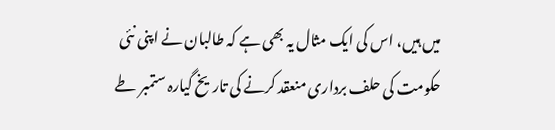میں ہیں، اس کی ایک مثال یہ بھی ہے کہ طالبان نے اپنی نئی حکومت کی حلف برداری منعقد کرنے کی تاریخ گیارہ ستمبر طے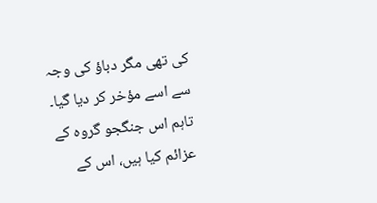کی تھی مگر دباؤ کی وجہ سے اسے مؤخر کر دیا گیا۔ تاہم اس جنگجو گروہ کے عزائم کیا ہیں، اس کے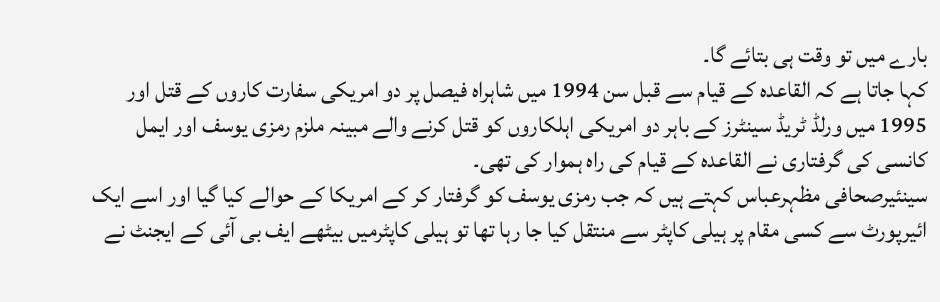بارے میں تو وقت ہی بتائے گا۔
کہا جاتا ہے کہ القاعدہ کے قیام سے قبل سن 1994 میں شاہراہ فیصل پر دو امریکی سفارت کاروں کے قتل اور 1995 میں ورلڈ ٹریڈ سینٹرز کے باہر دو امریکی اہلکاروں کو قتل کرنے والے مبینہ ملزم رمزی یوسف اور ایمل کانسی کی گرفتاری نے القاعدہ کے قیام کی راہ ہموار کی تھی۔
سینئیرصحافی مظہرعباس کہتے ہیں کہ جب رمزی یوسف کو گرفتار کر کے امریکا کے حوالے کیا گیا اور اسے ایک ائیرپورٹ سے کسی مقام پر ہیلی کاپٹر سے منتقل کیا جا رہا تھا تو ہیلی کاپٹرمیں بیٹھے ایف بی آئی کے ایجنٹ نے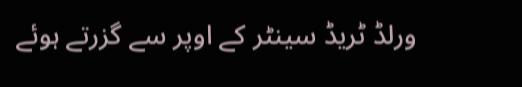ورلڈ ٹریڈ سینٹر کے اوپر سے گزرتے ہوئے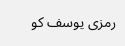رمزی یوسف کو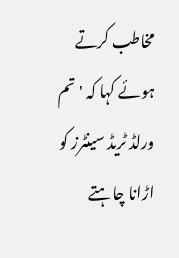مخاطب کرتے ہوئے کہا کہ 'تم ورلڈ ٹریڈ سینٹرز کو اڑانا چاہتے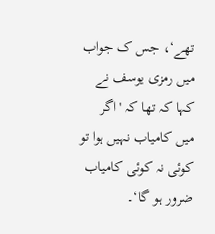تھے‘، جس ک جواب میں رمزی یوسف نے کہا کہ تھا کہ 'اگر میں کامیاب نہیں ہوا تو کوئی نہ کوئی کامیاب ضرور ہو گا‘۔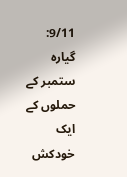9/11: گیارہ ستمبر کے حملوں کے ایک خودکش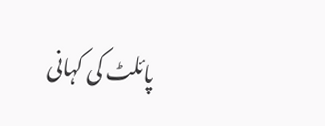پائلٹ کی کہانی